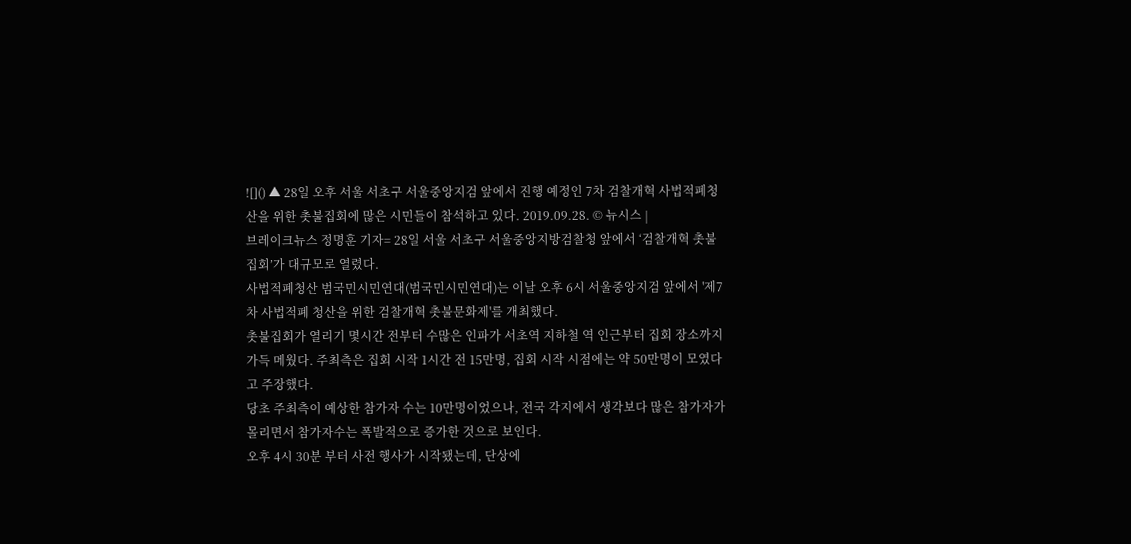![]() ▲ 28일 오후 서울 서초구 서울중앙지검 앞에서 진행 예정인 7차 검찰개혁 사법적폐청산을 위한 촛불집회에 많은 시민들이 참석하고 있다. 2019.09.28. © 뉴시스 |
브레이크뉴스 정명훈 기자= 28일 서울 서초구 서울중앙지방검찰청 앞에서 ‘검찰개혁 촛불집회’가 대규모로 열렸다.
사법적폐청산 범국민시민연대(범국민시민연대)는 이날 오후 6시 서울중앙지검 앞에서 '제7차 사법적폐 청산을 위한 검찰개혁 촛불문화제'를 개최했다.
촛불집회가 열리기 몇시간 전부터 수많은 인파가 서초역 지하철 역 인근부터 집회 장소까지 가득 메웠다. 주최측은 집회 시작 1시간 전 15만명, 집회 시작 시점에는 약 50만명이 모였다고 주장했다.
당초 주최측이 예상한 참가자 수는 10만명이었으나, 전국 각지에서 생각보다 많은 참가자가 몰리면서 참가자수는 폭발적으로 증가한 것으로 보인다.
오후 4시 30분 부터 사전 행사가 시작됐는데, 단상에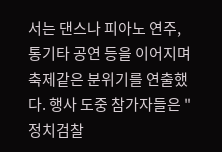서는 댄스나 피아노 연주, 통기타 공연 등을 이어지며 축제같은 분위기를 연출했다. 행사 도중 참가자들은 "정치검찰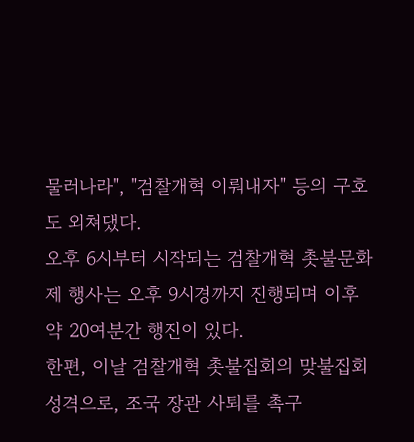물러나라", "검찰개혁 이뤄내자" 등의 구호도 외쳐댔다.
오후 6시부터 시작되는 검찰개혁 촛불문화제 행사는 오후 9시경까지 진행되며 이후 약 20여분간 행진이 있다.
한편, 이날 검찰개혁 촛불집회의 맞불집회 성격으로, 조국 장관 사퇴를 촉구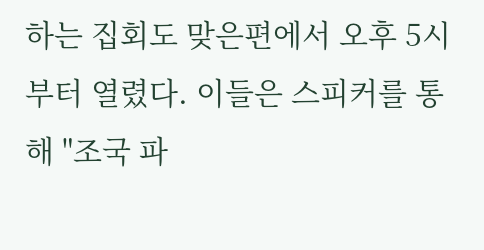하는 집회도 맞은편에서 오후 5시부터 열렸다. 이들은 스피커를 통해 "조국 파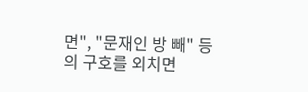면", "문재인 방 빼" 등의 구호를 외치면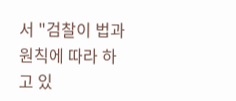서 "검찰이 법과 원칙에 따라 하고 있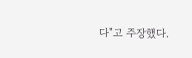다"고 주장했다.